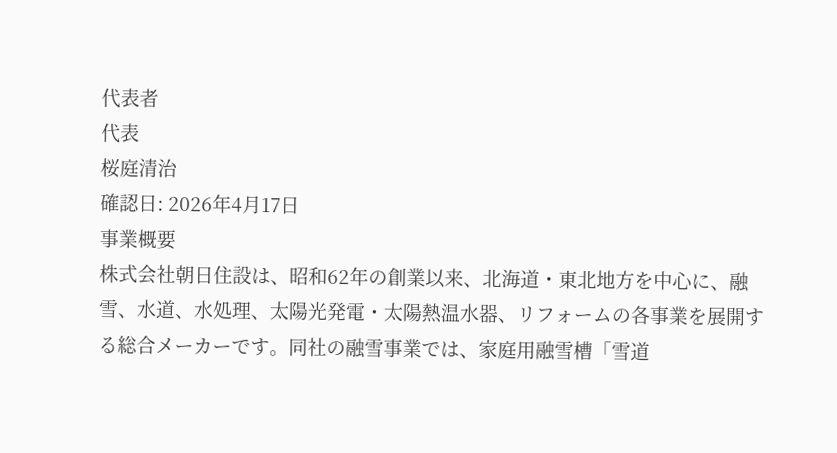代表者
代表
桜庭清治
確認日: 2026年4月17日
事業概要
株式会社朝日住設は、昭和62年の創業以来、北海道・東北地方を中心に、融雪、水道、水処理、太陽光発電・太陽熱温水器、リフォームの各事業を展開する総合メーカーです。同社の融雪事業では、家庭用融雪槽「雪道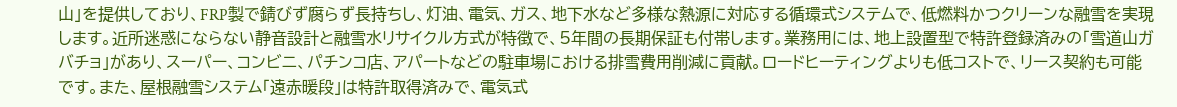山」を提供しており、FRP製で錆びず腐らず長持ちし、灯油、電気、ガス、地下水など多様な熱源に対応する循環式システムで、低燃料かつクリーンな融雪を実現します。近所迷惑にならない静音設計と融雪水リサイクル方式が特徴で、5年間の長期保証も付帯します。業務用には、地上設置型で特許登録済みの「雪道山ガバチョ」があり、スーパー、コンビニ、パチンコ店、アパートなどの駐車場における排雪費用削減に貢献。ロードヒーティングよりも低コストで、リース契約も可能です。また、屋根融雪システム「遠赤暖段」は特許取得済みで、電気式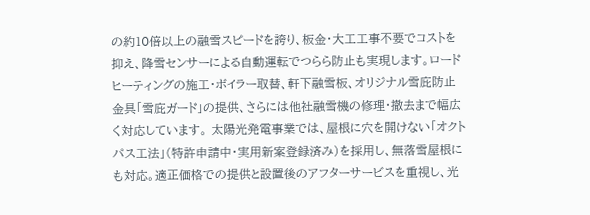の約10倍以上の融雪スピードを誇り、板金・大工工事不要でコストを抑え、降雪センサーによる自動運転でつらら防止も実現します。ロードヒーティングの施工・ボイラー取替、軒下融雪板、オリジナル雪庇防止金具「雪庇ガード」の提供、さらには他社融雪機の修理・撤去まで幅広く対応しています。 太陽光発電事業では、屋根に穴を開けない「オクトパス工法」(特許申請中・実用新案登録済み)を採用し、無落雪屋根にも対応。適正価格での提供と設置後のアフターサービスを重視し、光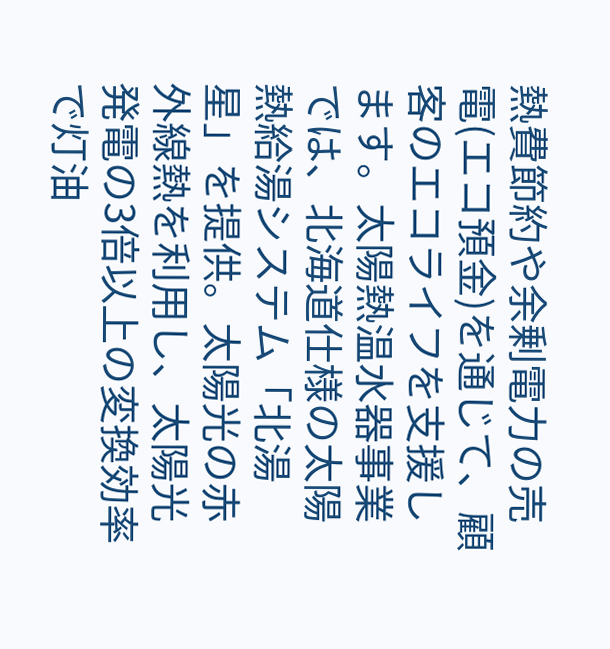熱費節約や余剰電力の売電(エコ預金)を通じて、顧客のエコライフを支援します。太陽熱温水器事業では、北海道仕様の太陽熱給湯システム「北湯星」を提供。太陽光の赤外線熱を利用し、太陽光発電の3倍以上の変換効率で灯油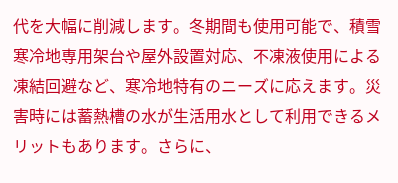代を大幅に削減します。冬期間も使用可能で、積雪寒冷地専用架台や屋外設置対応、不凍液使用による凍結回避など、寒冷地特有のニーズに応えます。災害時には蓄熱槽の水が生活用水として利用できるメリットもあります。さらに、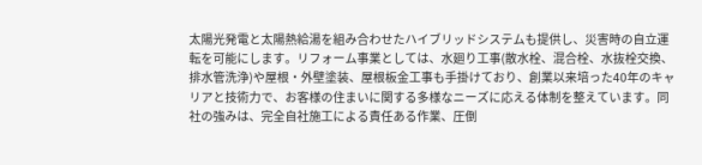太陽光発電と太陽熱給湯を組み合わせたハイブリッドシステムも提供し、災害時の自立運転を可能にします。リフォーム事業としては、水廻り工事(散水栓、混合栓、水抜栓交換、排水管洗浄)や屋根・外壁塗装、屋根板金工事も手掛けており、創業以来培った40年のキャリアと技術力で、お客様の住まいに関する多様なニーズに応える体制を整えています。同社の強みは、完全自社施工による責任ある作業、圧倒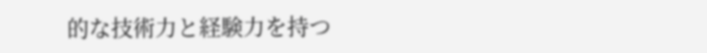的な技術力と経験力を持つ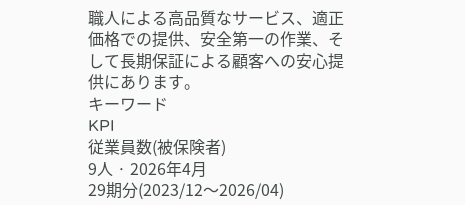職人による高品質なサービス、適正価格での提供、安全第一の作業、そして長期保証による顧客への安心提供にあります。
キーワード
KPI
従業員数(被保険者)
9人 · 2026年4月
29期分(2023/12〜2026/04)